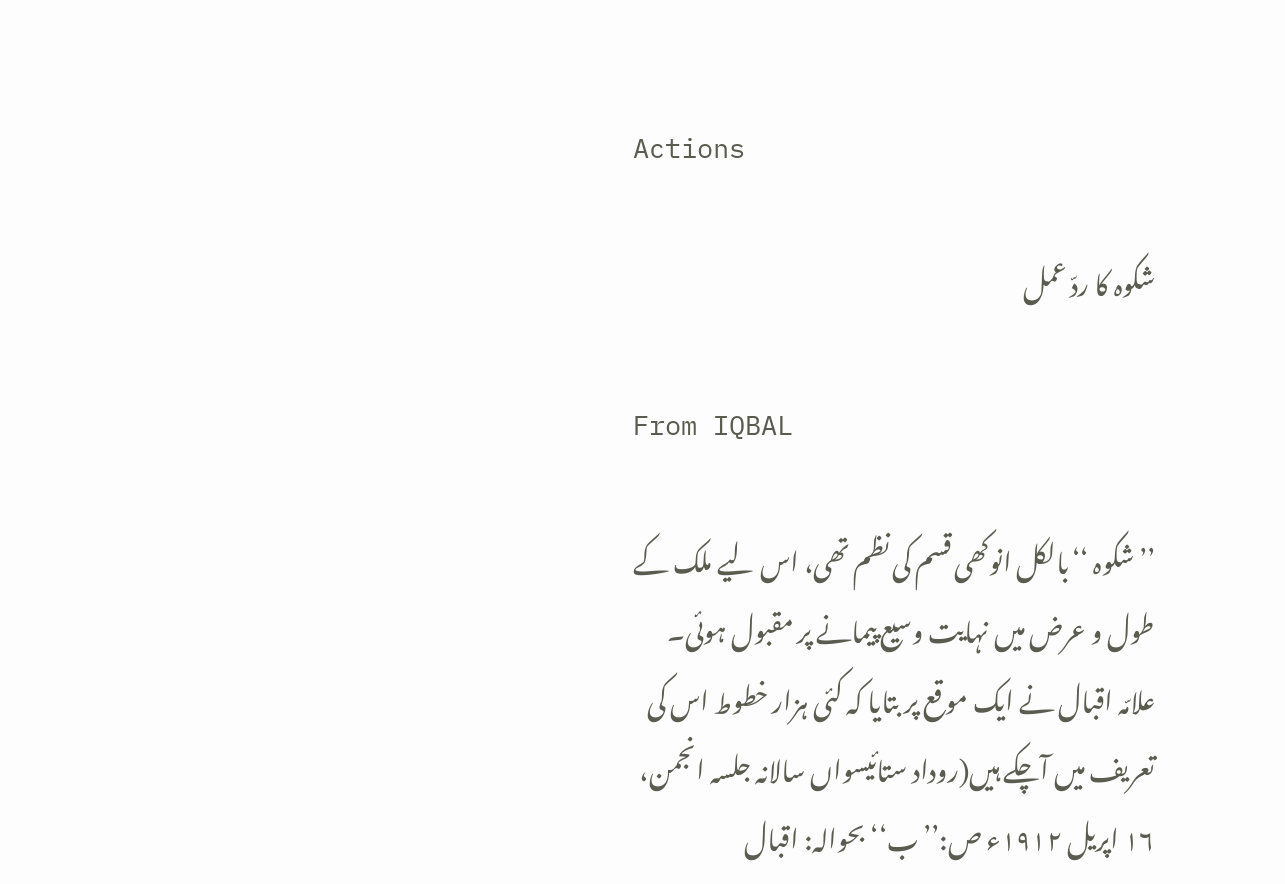Actions

شکوہ کا ردّ عمل

From IQBAL

’’شکوہ ‘‘بالکل انوکھی قسم کی نظم تھی، اس لیے ملک کے طول و عرض میں نہایت وسیع پیمانے پر مقبول ہوئی۔ علامّہ اقبال نے ایک موقع پر بتایا کہ کئی ہزار خطوط اس کی تعریف میں آچکے ہیں(روداد ستائیسواں سالانہ جلسہ انجمن، ۱۶ اپریل ۱۹۱۲ء ص:’’ب‘‘ بحوالہ: اقبال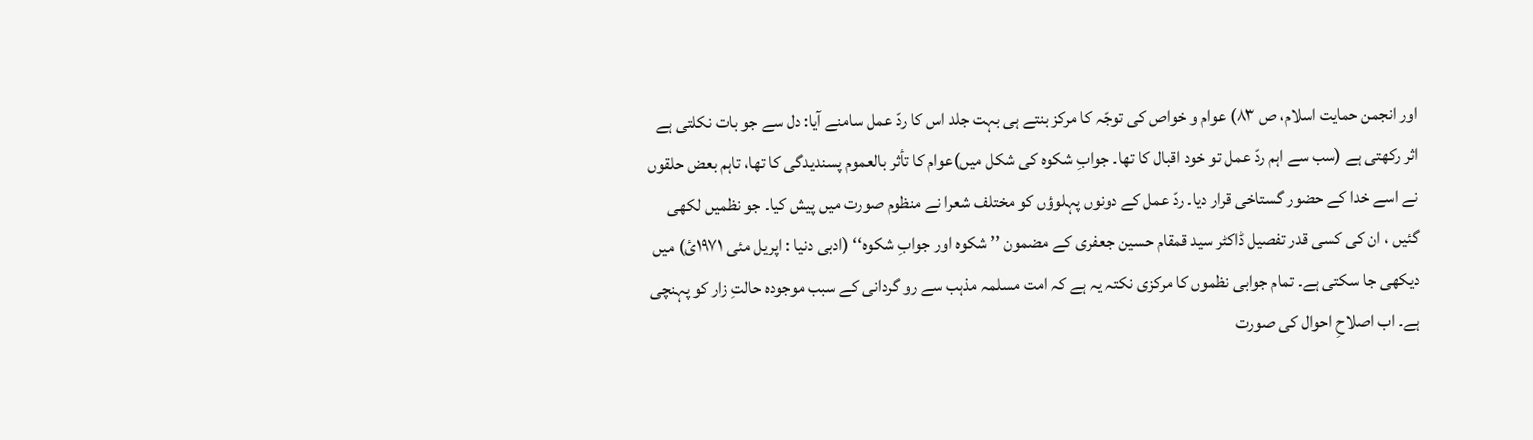اور انجمن حمایت اسلام، ص ۸۳) عوام و خواص کی توجّہ کا مرکز بنتے ہی بہت جلد اس کا ردّ عمل سامنے آیا: دل سے جو بات نکلتی ہے اثر رکھتی ہے (سب سے اہم ردّ عمل تو خود اقبال کا تھا۔ جوابِ شکوہ کی شکل میں)عوام کا تأثر بالعموم پسندیدگی کا تھا، تاہم بعض حلقوں نے اسے خدا کے حضور گستاخی قرار دیا۔ ردّ عمل کے دونوں پہلوؤں کو مختلف شعرا نے منظوم صورت میں پیش کیا۔ جو نظمیں لکھی گئیں ، ان کی کسی قدر تفصیل ڈاکٹر سید قمقام حسین جعفری کے مضمون ’’ شکوہ اور جوابِ شکوہ‘‘ (ادبی دنیا : اپریل مئی ۱۹۷۱ئ) میں دیکھی جا سکتی ہے۔ تمام جوابی نظموں کا مرکزی نکتہ یہ ہے کہ امت مسلمہ مذہب سے رو گردانی کے سبب موجودہ حالتِ زار کو پہنچی ہے۔ اب اصلاحِ احوال کی صورت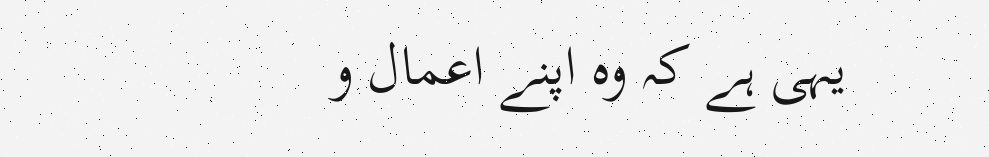یہی ہے کہ وہ اپنے اعمال و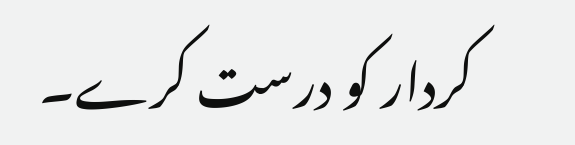کردار کو درست کرے۔